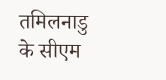तमिलनाडु के सीएम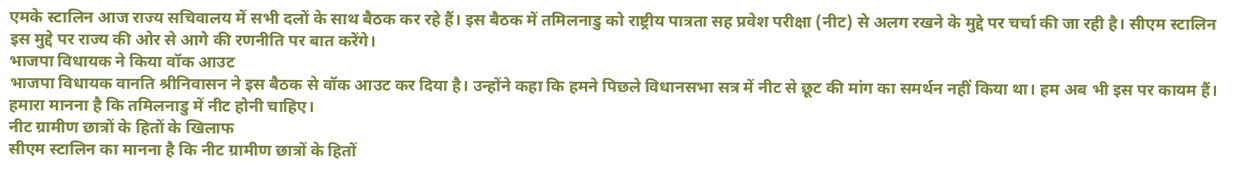एमके स्टालिन आज राज्य सचिवालय में सभी दलों के साथ बैठक कर रहे हैं। इस बैठक में तमिलनाडु को राष्ट्रीय पात्रता सह प्रवेश परीक्षा (नीट) से अलग रखने के मुद्दे पर चर्चा की जा रही है। सीएम स्टालिन इस मुद्दे पर राज्य की ओर से आगे की रणनीति पर बात करेंगे।
भाजपा विधायक ने किया वॉक आउट
भाजपा विधायक वानति श्रीनिवासन ने इस बैठक से वॉक आउट कर दिया है। उन्होंने कहा कि हमने पिछले विधानसभा सत्र में नीट से छूट की मांग का समर्थन नहीं किया था। हम अब भी इस पर कायम हैं। हमारा मानना है कि तमिलनाडु में नीट होनी चाहिए।
नीट ग्रामीण छात्रों के हितों के खिलाफ
सीएम स्टालिन का मानना है कि नीट ग्रामीण छात्रों के हितों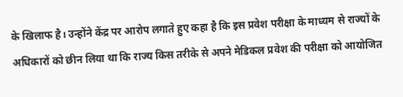के खिलाफ है। उन्होंने केंद्र पर आरोप लगाते हुए कहा है कि इस प्रवेश परीक्षा के माध्यम से राज्यों के अधिकारों को छीन लिया था कि राज्य किस तरीके से अपने मेडिकल प्रवेश की परीक्षा को आयोजित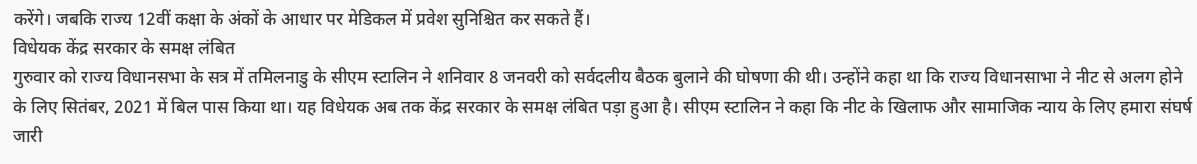करेंगे। जबकि राज्य 12वीं कक्षा के अंकों के आधार पर मेडिकल में प्रवेश सुनिश्चित कर सकते हैं।
विधेयक केंद्र सरकार के समक्ष लंबित
गुरुवार को राज्य विधानसभा के सत्र में तमिलनाडु के सीएम स्टालिन ने शनिवार 8 जनवरी को सर्वदलीय बैठक बुलाने की घोषणा की थी। उन्होंने कहा था कि राज्य विधानसाभा ने नीट से अलग होने के लिए सितंबर, 2021 में बिल पास किया था। यह विधेयक अब तक केंद्र सरकार के समक्ष लंबित पड़ा हुआ है। सीएम स्टालिन ने कहा कि नीट के खिलाफ और सामाजिक न्याय के लिए हमारा संघर्ष जारी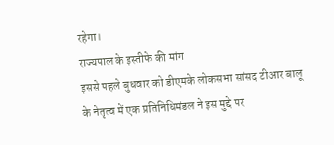रहेगा।
राज्यपाल के इस्तीफे की मांग
इससे पहले बुधवार को डीएमके लोकसभा सांसद टीआर बालू के नेतृत्व में एक प्रतिनिधिमंडल ने इस मुद्दे पर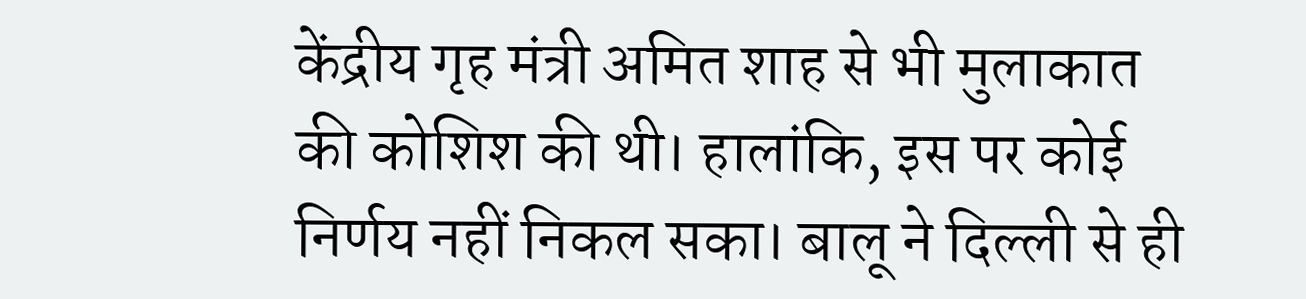केंद्रीय गृह मंत्री अमित शाह से भी मुलाकात की कोशिश की थी। हालांकि, इस पर कोई निर्णय नहीं निकल सका। बालू ने दिल्ली से ही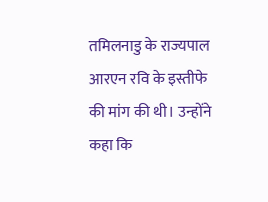तमिलनाडु के राज्यपाल आरएन रवि के इस्तीफे की मांग की थी। उन्होंने कहा कि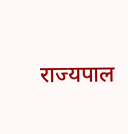राज्यपाल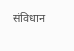संविधान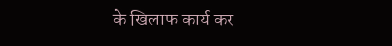के खिलाफ कार्य कर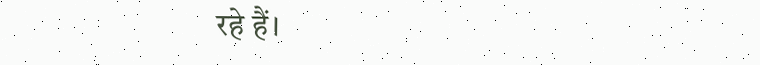रहे हैं।